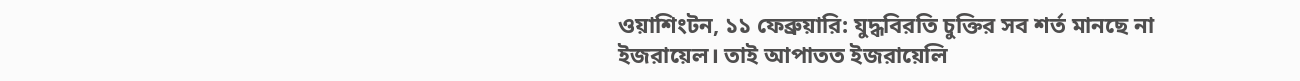ওয়াশিংটন, ১১ ফেব্রুয়ারি: যুদ্ধবিরতি চুক্তির সব শর্ত মানছে না ইজরায়েল। তাই আপাতত ইজরায়েলি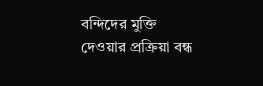বন্দিদের মুক্তি দেওয়ার প্রক্রিয়া বন্ধ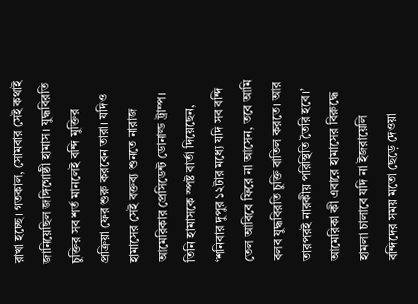রাখা হচ্ছে। গতকাল, সোমবার সেই কথাই জানিয়েছিল জঙ্গিগোষ্ঠী হামাস। যুদ্ধবিরতি চুক্তির সব শর্ত মানলেই বন্দি মুক্তির প্রক্রিয়া ফের শুরু করবেন তারা। যদিও হামাসের সেই বক্তব্য শুনতে নারাজ আমেরিকার প্রেসিডেন্ট ডোনাল্ড ট্রাম্প। তিনি হামাসকে স্পষ্ট বার্তা দিয়েছেন, ‘শনিবার দুপুর ১২টার মধ্যে যদি সব বন্দি তেল আবিবে ফিরে না আসেন, তবে আমি বলব যুদ্ধবিরতি চুক্তি বাতিল করতে। আর তারপরই নারকীয় পরিস্থিতি তৈরি হবে।’ আমেরিকা কী এবারে হামাসের বিরুদ্ধে হামলা চালাবে যদি না ইজরায়েলি বন্দিদের সময় মতো ছেড়ে দেওয়া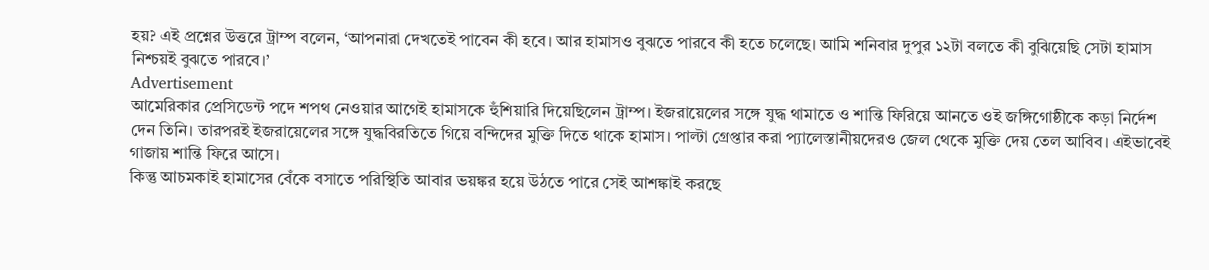হয়? এই প্রশ্নের উত্তরে ট্রাম্প বলেন, ‘আপনারা দেখতেই পাবেন কী হবে। আর হামাসও বুঝতে পারবে কী হতে চলেছে। আমি শনিবার দুপুর ১২টা বলতে কী বুঝিয়েছি সেটা হামাস নিশ্চয়ই বুঝতে পারবে।’
Advertisement
আমেরিকার প্রেসিডেন্ট পদে শপথ নেওয়ার আগেই হামাসকে হুঁশিয়ারি দিয়েছিলেন ট্রাম্প। ইজরায়েলের সঙ্গে যুদ্ধ থামাতে ও শান্তি ফিরিয়ে আনতে ওই জঙ্গিগোষ্ঠীকে কড়া নির্দেশ দেন তিনি। তারপরই ইজরায়েলের সঙ্গে যুদ্ধবিরতিতে গিয়ে বন্দিদের মুক্তি দিতে থাকে হামাস। পাল্টা গ্রেপ্তার করা প্যালেস্তানীয়দেরও জেল থেকে মুক্তি দেয় তেল আবিব। এইভাবেই গাজায় শান্তি ফিরে আসে।
কিন্তু আচমকাই হামাসের বেঁকে বসাতে পরিস্থিতি আবার ভয়ঙ্কর হয়ে উঠতে পারে সেই আশঙ্কাই করছে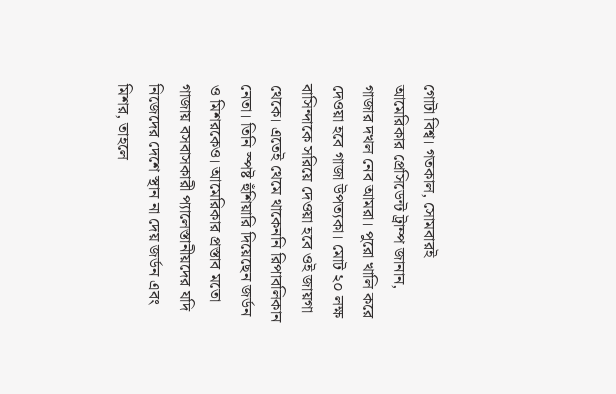গোটা বিশ্ব। গতকাল, সোমবারই আমেরিকার প্রেসিডেন্ট ট্রাম্প জানান, গাজার দখল নেব আমরা। পুরো খালি করে দেওয়া হবে গাজা উপত্যকা। মোট ২০ লক্ষ বাসিন্দাকে সরিয়ে দেওয়া হবে ওই জায়গা থেকে। এতেই থেমে থাকেননি রিপাবলিকান নেতা। তিনি স্পষ্ট হুঁশিয়ারি দিয়েছেন জর্ডন ও মিশরকেও। আমেরিকার প্রস্তাব মতো গাজায় বসবাসকারী প্যালেস্তানীয়দের যদি নিজেদের দেশে স্থান না দেয় জর্ডন এবং মিশর, তাহলে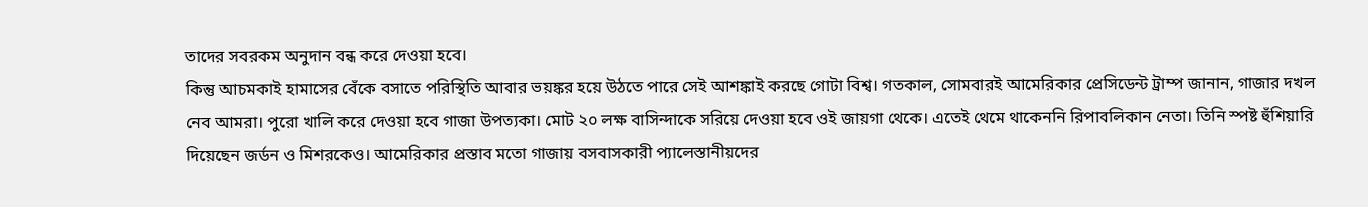তাদের সবরকম অনুদান বন্ধ করে দেওয়া হবে।
কিন্তু আচমকাই হামাসের বেঁকে বসাতে পরিস্থিতি আবার ভয়ঙ্কর হয়ে উঠতে পারে সেই আশঙ্কাই করছে গোটা বিশ্ব। গতকাল, সোমবারই আমেরিকার প্রেসিডেন্ট ট্রাম্প জানান, গাজার দখল নেব আমরা। পুরো খালি করে দেওয়া হবে গাজা উপত্যকা। মোট ২০ লক্ষ বাসিন্দাকে সরিয়ে দেওয়া হবে ওই জায়গা থেকে। এতেই থেমে থাকেননি রিপাবলিকান নেতা। তিনি স্পষ্ট হুঁশিয়ারি দিয়েছেন জর্ডন ও মিশরকেও। আমেরিকার প্রস্তাব মতো গাজায় বসবাসকারী প্যালেস্তানীয়দের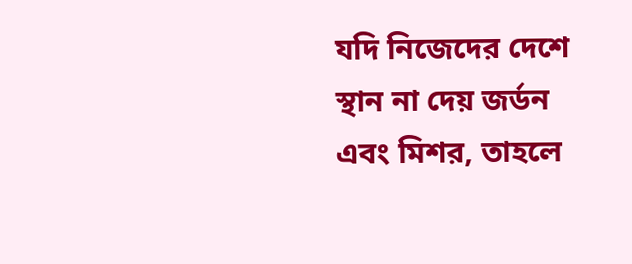যদি নিজেদের দেশে স্থান না দেয় জর্ডন এবং মিশর, তাহলে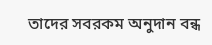তাদের সবরকম অনুদান বন্ধ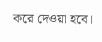করে দেওয়া হবে।